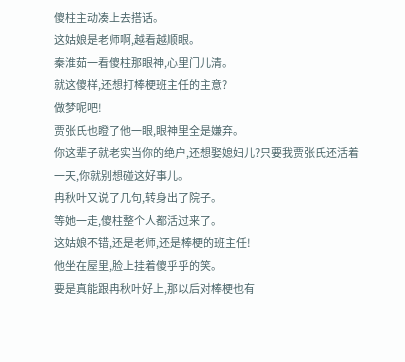傻柱主动凑上去搭话。
这姑娘是老师啊,越看越顺眼。
秦淮茹一看傻柱那眼神,心里门儿清。
就这傻样,还想打棒梗班主任的主意?
做梦呢吧!
贾张氏也瞪了他一眼,眼神里全是嫌弃。
你这辈子就老实当你的绝户,还想娶媳妇儿?只要我贾张氏还活着一天,你就别想碰这好事儿。
冉秋叶又说了几句,转身出了院子。
等她一走,傻柱整个人都活过来了。
这姑娘不错,还是老师,还是棒梗的班主任!
他坐在屋里,脸上挂着傻乎乎的笑。
要是真能跟冉秋叶好上,那以后对棒梗也有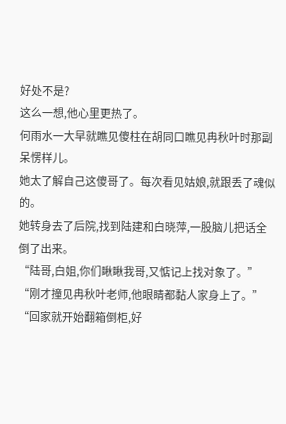好处不是?
这么一想,他心里更热了。
何雨水一大早就瞧见傻柱在胡同口瞧见冉秋叶时那副呆愣样儿。
她太了解自己这傻哥了。每次看见姑娘,就跟丢了魂似的。
她转身去了后院,找到陆建和白晓萍,一股脑儿把话全倒了出来。
“陆哥,白姐,你们瞅瞅我哥,又惦记上找对象了。”
“刚才撞见冉秋叶老师,他眼睛都黏人家身上了。”
“回家就开始翻箱倒柜,好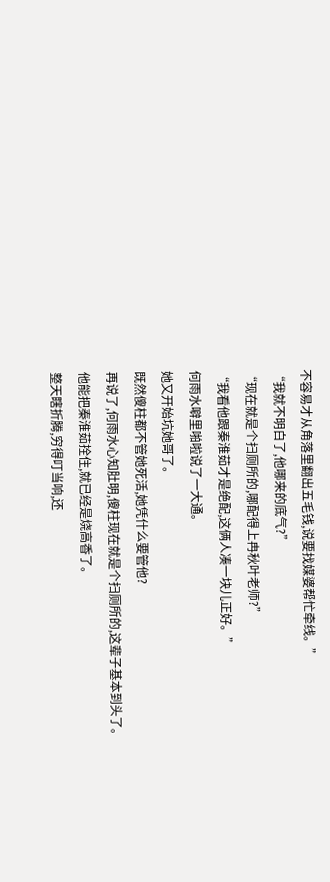不容易才从角落里翻出五毛钱,说要找媒婆帮忙牵线。”
“我就不明白了,他哪来的底气?”
“现在就是个扫厕所的,哪配得上冉秋叶老师?”
“我看他跟秦淮茹才是绝配,这俩人凑一块儿正好。”
何雨水噼里啪啦说了一大通。
她又开始坑她哥了。
既然傻柱都不管她死活,她凭什么要管他?
再说了,何雨水心知肚明,傻柱现在就是个扫厕所的,这辈子基本到头了。
他能把秦淮茹拴住,就已经是烧高香了。
整天瞎折腾,穷得叮当响,还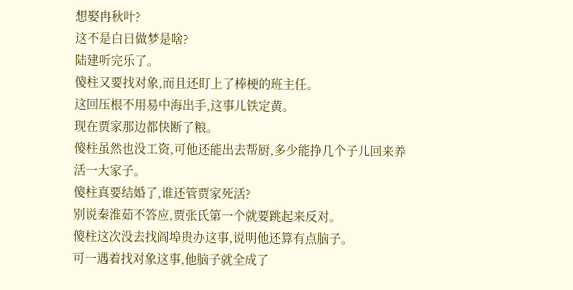想娶冉秋叶?
这不是白日做梦是啥?
陆建听完乐了。
傻柱又要找对象,而且还盯上了棒梗的班主任。
这回压根不用易中海出手,这事儿铁定黄。
现在贾家那边都快断了粮。
傻柱虽然也没工资,可他还能出去帮厨,多少能挣几个子儿回来养活一大家子。
傻柱真要结婚了,谁还管贾家死活?
别说秦淮茹不答应,贾张氏第一个就要跳起来反对。
傻柱这次没去找阎埠贵办这事,说明他还算有点脑子。
可一遇着找对象这事,他脑子就全成了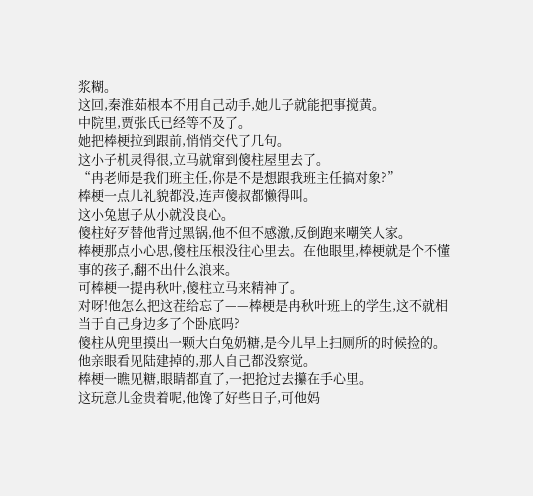浆糊。
这回,秦淮茹根本不用自己动手,她儿子就能把事搅黄。
中院里,贾张氏已经等不及了。
她把棒梗拉到跟前,悄悄交代了几句。
这小子机灵得很,立马就窜到傻柱屋里去了。
“冉老师是我们班主任,你是不是想跟我班主任搞对象?”
棒梗一点儿礼貌都没,连声傻叔都懒得叫。
这小兔崽子从小就没良心。
傻柱好歹替他背过黑锅,他不但不感激,反倒跑来嘲笑人家。
棒梗那点小心思,傻柱压根没往心里去。在他眼里,棒梗就是个不懂事的孩子,翻不出什么浪来。
可棒梗一提冉秋叶,傻柱立马来精神了。
对呀!他怎么把这茬给忘了——棒梗是冉秋叶班上的学生,这不就相当于自己身边多了个卧底吗?
傻柱从兜里摸出一颗大白兔奶糖,是今儿早上扫厕所的时候捡的。他亲眼看见陆建掉的,那人自己都没察觉。
棒梗一瞧见糖,眼睛都直了,一把抢过去攥在手心里。
这玩意儿金贵着呢,他馋了好些日子,可他妈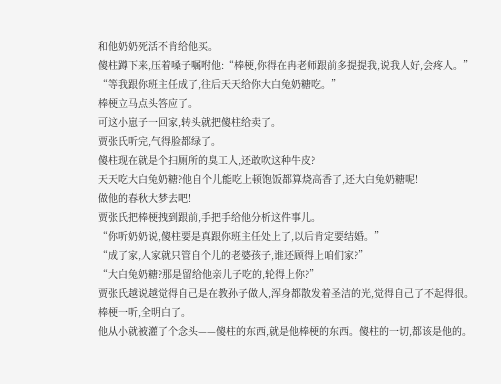和他奶奶死活不肯给他买。
傻柱蹲下来,压着嗓子嘱咐他:“棒梗,你得在冉老师跟前多提提我,说我人好,会疼人。”
“等我跟你班主任成了,往后天天给你大白兔奶糖吃。”
棒梗立马点头答应了。
可这小崽子一回家,转头就把傻柱给卖了。
贾张氏听完,气得脸都绿了。
傻柱现在就是个扫厕所的臭工人,还敢吹这种牛皮?
天天吃大白兔奶糖?他自个儿能吃上顿饱饭都算烧高香了,还大白兔奶糖呢!
做他的春秋大梦去吧!
贾张氏把棒梗拽到跟前,手把手给他分析这件事儿。
“你听奶奶说,傻柱要是真跟你班主任处上了,以后肯定要结婚。”
“成了家,人家就只管自个儿的老婆孩子,谁还顾得上咱们家?”
“大白兔奶糖?那是留给他亲儿子吃的,轮得上你?”
贾张氏越说越觉得自己是在教孙子做人,浑身都散发着圣洁的光,觉得自己了不起得很。
棒梗一听,全明白了。
他从小就被灌了个念头——傻柱的东西,就是他棒梗的东西。傻柱的一切,都该是他的。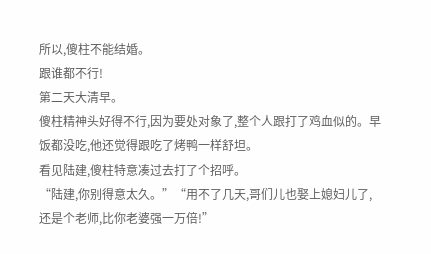所以,傻柱不能结婚。
跟谁都不行!
第二天大清早。
傻柱精神头好得不行,因为要处对象了,整个人跟打了鸡血似的。早饭都没吃,他还觉得跟吃了烤鸭一样舒坦。
看见陆建,傻柱特意凑过去打了个招呼。
“陆建,你别得意太久。”“用不了几天,哥们儿也娶上媳妇儿了,还是个老师,比你老婆强一万倍!”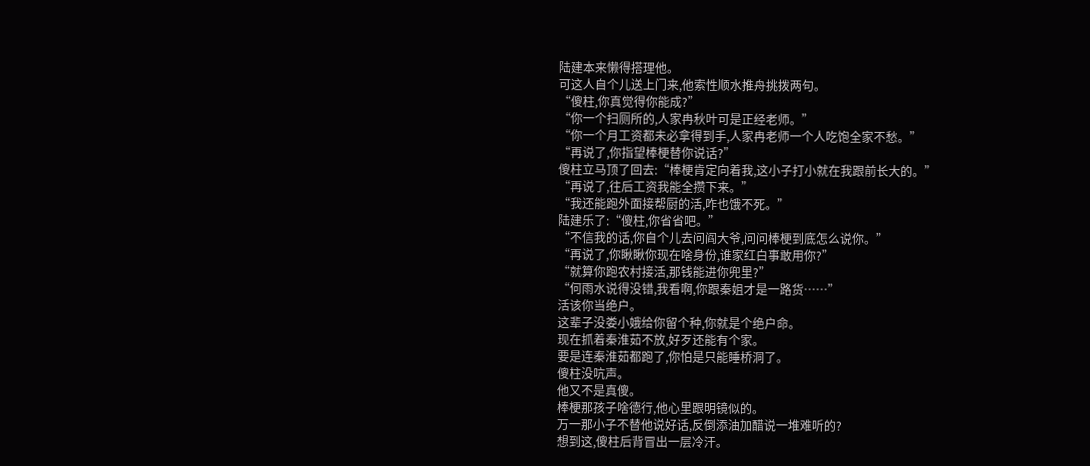陆建本来懒得搭理他。
可这人自个儿送上门来,他索性顺水推舟挑拨两句。
“傻柱,你真觉得你能成?”
“你一个扫厕所的,人家冉秋叶可是正经老师。”
“你一个月工资都未必拿得到手,人家冉老师一个人吃饱全家不愁。”
“再说了,你指望棒梗替你说话?”
傻柱立马顶了回去:“棒梗肯定向着我,这小子打小就在我跟前长大的。”
“再说了,往后工资我能全攒下来。”
“我还能跑外面接帮厨的活,咋也饿不死。”
陆建乐了:“傻柱,你省省吧。”
“不信我的话,你自个儿去问阎大爷,问问棒梗到底怎么说你。”
“再说了,你瞅瞅你现在啥身份,谁家红白事敢用你?”
“就算你跑农村接活,那钱能进你兜里?”
“何雨水说得没错,我看啊,你跟秦姐才是一路货……”
活该你当绝户。
这辈子没娄小娥给你留个种,你就是个绝户命。
现在抓着秦淮茹不放,好歹还能有个家。
要是连秦淮茹都跑了,你怕是只能睡桥洞了。
傻柱没吭声。
他又不是真傻。
棒梗那孩子啥德行,他心里跟明镜似的。
万一那小子不替他说好话,反倒添油加醋说一堆难听的?
想到这,傻柱后背冒出一层冷汗。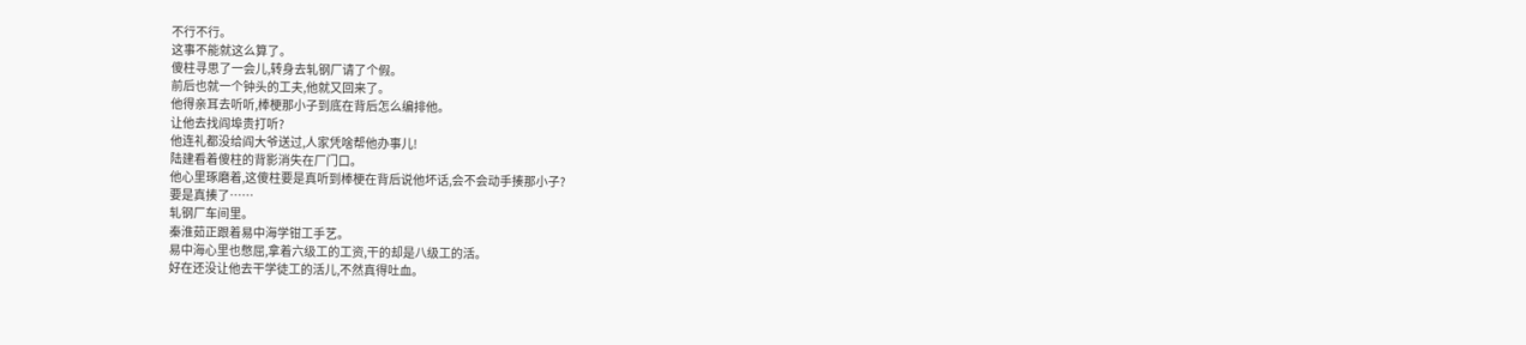不行不行。
这事不能就这么算了。
傻柱寻思了一会儿,转身去轧钢厂请了个假。
前后也就一个钟头的工夫,他就又回来了。
他得亲耳去听听,棒梗那小子到底在背后怎么编排他。
让他去找阎埠贵打听?
他连礼都没给阎大爷送过,人家凭啥帮他办事儿!
陆建看着傻柱的背影消失在厂门口。
他心里琢磨着,这傻柱要是真听到棒梗在背后说他坏话,会不会动手揍那小子?
要是真揍了……
轧钢厂车间里。
秦淮茹正跟着易中海学钳工手艺。
易中海心里也憋屈,拿着六级工的工资,干的却是八级工的活。
好在还没让他去干学徒工的活儿,不然真得吐血。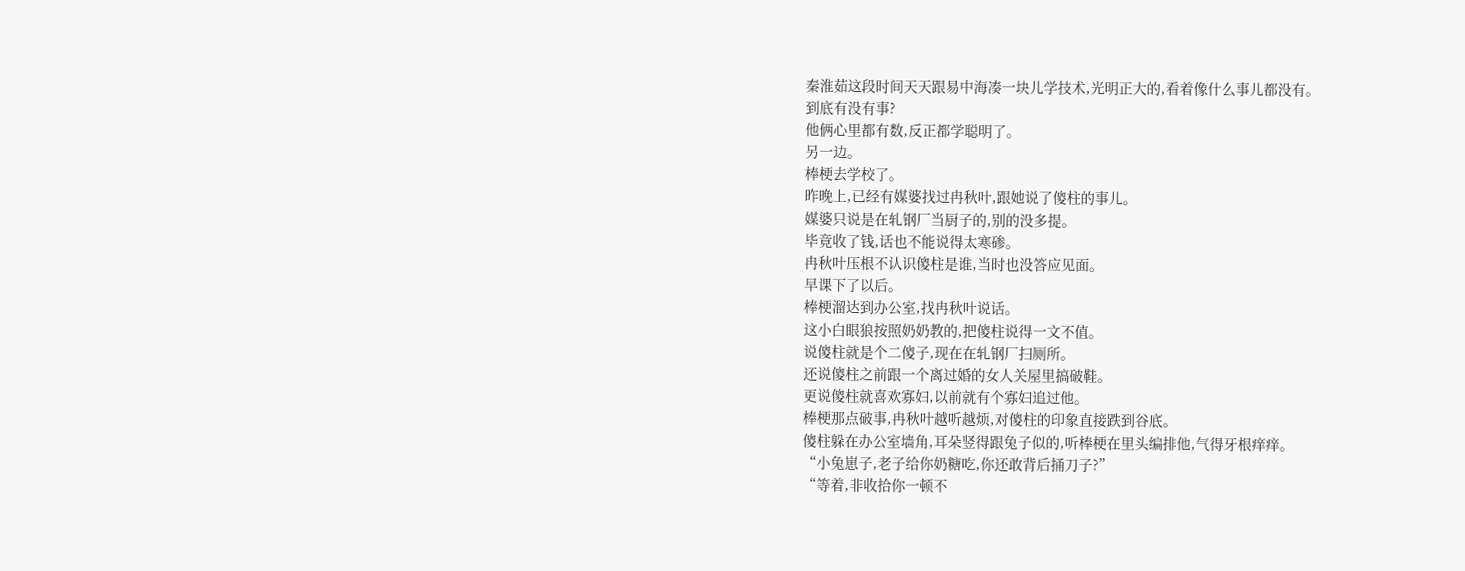秦淮茹这段时间天天跟易中海凑一块儿学技术,光明正大的,看着像什么事儿都没有。
到底有没有事?
他俩心里都有数,反正都学聪明了。
另一边。
棒梗去学校了。
昨晚上,已经有媒婆找过冉秋叶,跟她说了傻柱的事儿。
媒婆只说是在轧钢厂当厨子的,别的没多提。
毕竟收了钱,话也不能说得太寒碜。
冉秋叶压根不认识傻柱是谁,当时也没答应见面。
早课下了以后。
棒梗溜达到办公室,找冉秋叶说话。
这小白眼狼按照奶奶教的,把傻柱说得一文不值。
说傻柱就是个二傻子,现在在轧钢厂扫厕所。
还说傻柱之前跟一个离过婚的女人关屋里搞破鞋。
更说傻柱就喜欢寡妇,以前就有个寡妇追过他。
棒梗那点破事,冉秋叶越听越烦,对傻柱的印象直接跌到谷底。
傻柱躲在办公室墙角,耳朵竖得跟兔子似的,听棒梗在里头编排他,气得牙根痒痒。
“小兔崽子,老子给你奶糖吃,你还敢背后捅刀子?”
“等着,非收拾你一顿不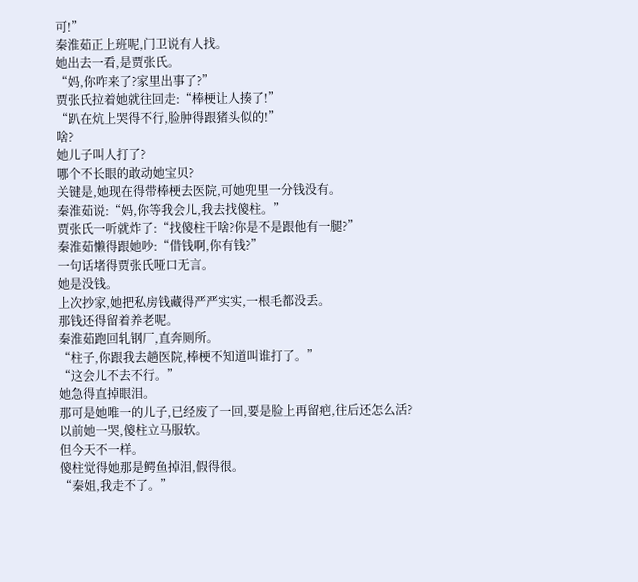可!”
秦淮茹正上班呢,门卫说有人找。
她出去一看,是贾张氏。
“妈,你咋来了?家里出事了?”
贾张氏拉着她就往回走:“棒梗让人揍了!”
“趴在炕上哭得不行,脸肿得跟猪头似的!”
啥?
她儿子叫人打了?
哪个不长眼的敢动她宝贝?
关键是,她现在得带棒梗去医院,可她兜里一分钱没有。
秦淮茹说:“妈,你等我会儿,我去找傻柱。”
贾张氏一听就炸了:“找傻柱干啥?你是不是跟他有一腿?”
秦淮茹懒得跟她吵:“借钱啊,你有钱?”
一句话堵得贾张氏哑口无言。
她是没钱。
上次抄家,她把私房钱藏得严严实实,一根毛都没丢。
那钱还得留着养老呢。
秦淮茹跑回轧钢厂,直奔厕所。
“柱子,你跟我去趟医院,棒梗不知道叫谁打了。”
“这会儿不去不行。”
她急得直掉眼泪。
那可是她唯一的儿子,已经废了一回,要是脸上再留疤,往后还怎么活?
以前她一哭,傻柱立马服软。
但今天不一样。
傻柱觉得她那是鳄鱼掉泪,假得很。
“秦姐,我走不了。”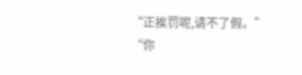“正挨罚呢,请不了假。”
“你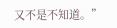又不是不知道。”